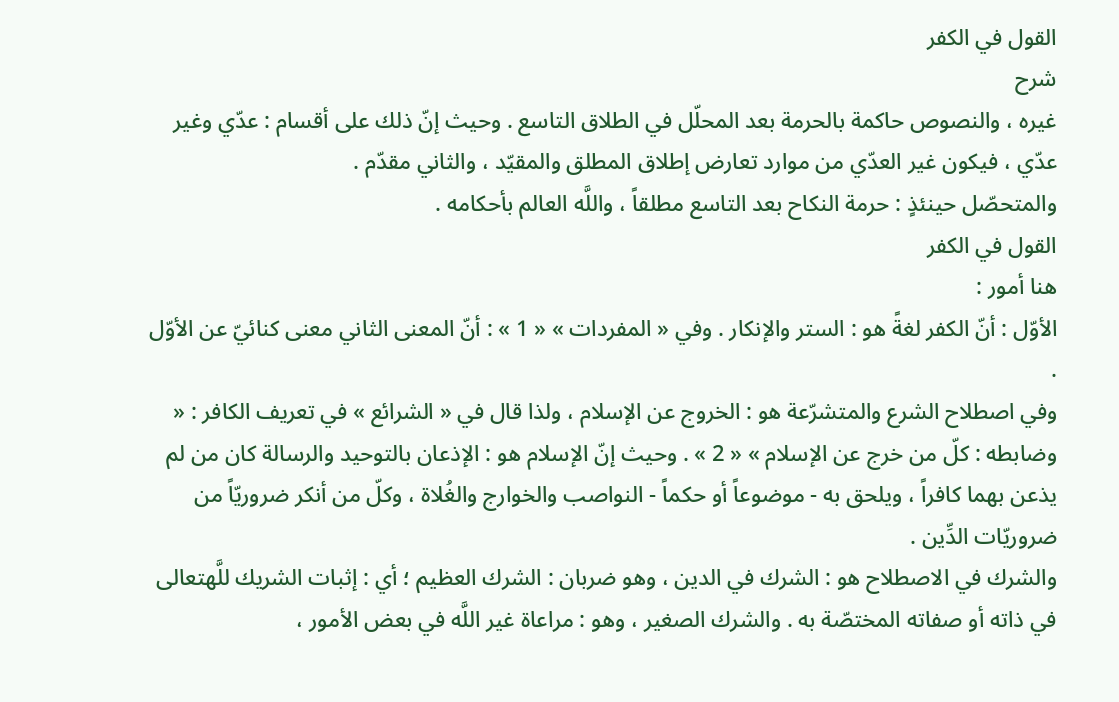القول في الكفر
شرح
غيره ، والنصوص حاكمة بالحرمة بعد المحلّل في الطلاق التاسع . وحيث إنّ ذلك على أقسام : عدّي وغير عدّي ، فيكون غير العدّي من موارد تعارض إطلاق المطلق والمقيّد ، والثاني مقدّم .
والمتحصّل حينئذٍ : حرمة النكاح بعد التاسع مطلقاً ، واللَّه العالم بأحكامه .
القول في الكفر
هنا أمور :
الأوّل : أنّ الكفر لغةً هو : الستر والإنكار . وفي « المفردات » « 1 » : أنّ المعنى الثاني معنى كنائيّ عن الأوّل .
وفي اصطلاح الشرع والمتشرّعة هو : الخروج عن الإسلام ، ولذا قال في « الشرائع » في تعريف الكافر : « وضابطه : كلّ من خرج عن الإسلام » « 2 » . وحيث إنّ الإسلام هو : الإذعان بالتوحيد والرسالة كان من لم يذعن بهما كافراً ، ويلحق به - موضوعاً أو حكماً - النواصب والخوارج والغُلاة ، وكلّ من أنكر ضروريّاً من ضروريّات الدِّين .
والشرك في الاصطلاح هو : الشرك في الدين ، وهو ضربان : الشرك العظيم ؛ أي : إثبات الشريك للَّهتعالى في ذاته أو صفاته المختصّة به . والشرك الصغير ، وهو : مراعاة غير اللَّه في بعض الأمور ،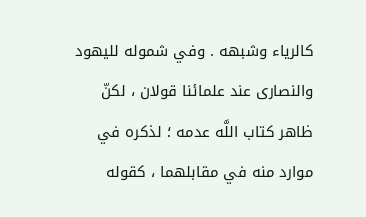كالرياء وشبهه . وفي شموله لليهود والنصارى عند علمائنا قولان ، لكنّ ظاهر كتاب اللَّه عدمه ؛ لذكره في موارد منه في مقابلهما ، كقوله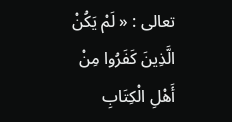تعالى : « لَمْ يَكُنْ الَّذِينَ كَفَرُوا مِنْ أَهْلِ الْكِتَابِ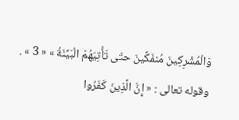وَالْمُشْرِكِينَ مُنفَكِّينَ حتّى تَأْتِيَهُمْ الْبَيِّنَةُ » « 3 » . وقوله تعالى : « إِنَّ الَّذِينَ كَفَرُوا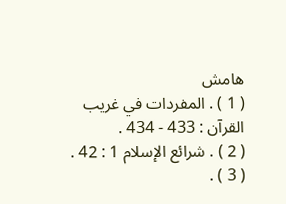هامش
( 1 ) . المفردات في غريب القرآن : 433 - 434 .
( 2 ) . شرائع الإسلام 1 : 42 .
( 3 ) .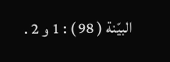البيّنة ( 98 ) : 1 و 2 .